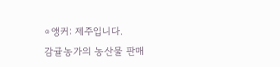⊙앵커: 제주입니다.
감귤농가의 농산물 판매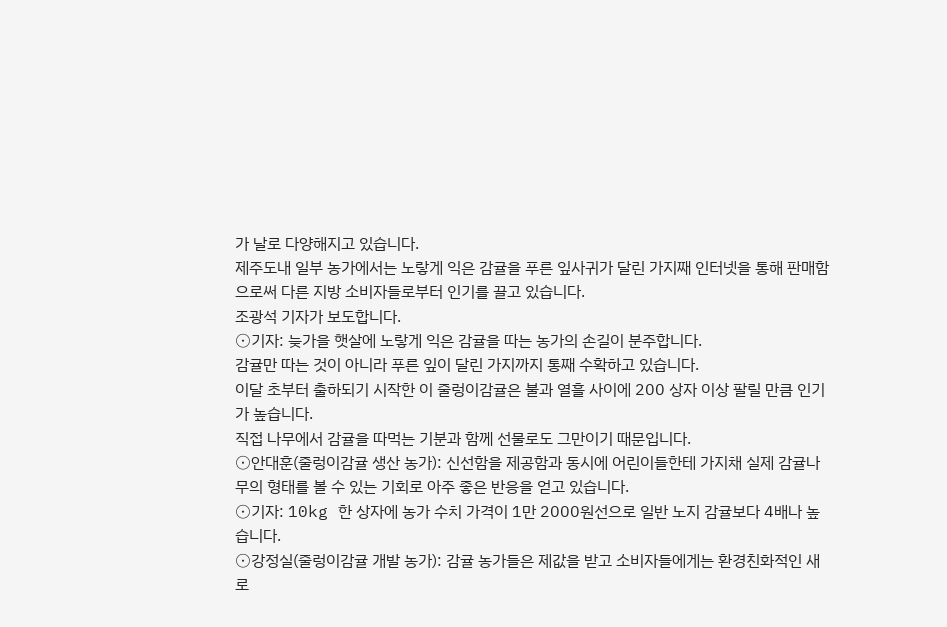가 날로 다양해지고 있습니다.
제주도내 일부 농가에서는 노랗게 익은 감귤을 푸른 잎사귀가 달린 가지째 인터넷을 통해 판매함으로써 다른 지방 소비자들로부터 인기를 끌고 있습니다.
조광석 기자가 보도합니다.
⊙기자: 늦가을 햇살에 노랗게 익은 감귤을 따는 농가의 손길이 분주합니다.
감귤만 따는 것이 아니라 푸른 잎이 달린 가지까지 통째 수확하고 있습니다.
이달 초부터 출하되기 시작한 이 줄렁이감귤은 불과 열흘 사이에 200 상자 이상 팔릴 만큼 인기가 높습니다.
직접 나무에서 감귤을 따먹는 기분과 함께 선물로도 그만이기 때문입니다.
⊙안대훈(줄렁이감귤 생산 농가): 신선함을 제공함과 동시에 어린이들한테 가지채 실제 감귤나무의 형태를 볼 수 있는 기회로 아주 좋은 반응을 얻고 있습니다.
⊙기자: 10kg 한 상자에 농가 수치 가격이 1만 2000원선으로 일반 노지 감귤보다 4배나 높습니다.
⊙강정실(줄렁이감귤 개발 농가): 감귤 농가들은 제값을 받고 소비자들에게는 환경친화적인 새로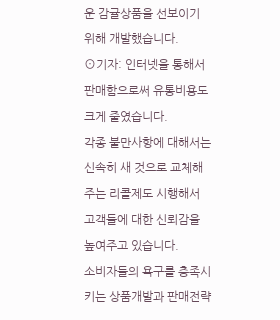운 감귤상품을 선보이기 위해 개발했습니다.
⊙기자: 인터넷을 통해서 판매함으로써 유통비용도 크게 줄였습니다.
각종 불만사항에 대해서는 신속히 새 것으로 교체해 주는 리콜제도 시행해서 고객들에 대한 신뢰감을 높여주고 있습니다.
소비자들의 욕구를 충족시키는 상품개발과 판매전략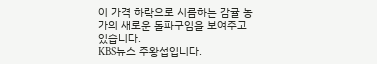이 가격 하락으로 시름하는 감귤 농가의 새로운 돌파구임을 보여주고 있습니다.
KBS뉴스 주왕섭입니다.